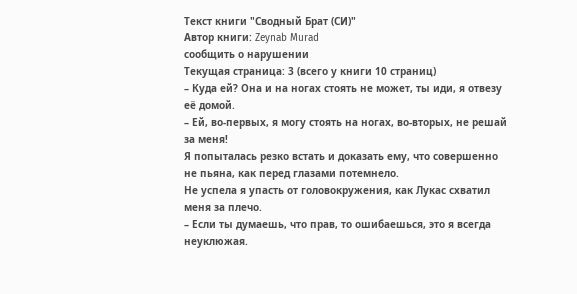Текст книги "Сводный Брат (СИ)"
Автор книги: Zeynab Murad
сообщить о нарушении
Текущая страница: 3 (всего у книги 10 страниц)
– Куда ей? Она и на ногах стоять не может, ты иди, я отвезу её домой.
– Ей, во-первых, я могу стоять на ногах, во-вторых, не решай за меня!
Я попыталась резко встать и доказать ему, что совершенно не пьяна, как перед глазами потемнело.
Не успела я упасть от головокружения, как Лукас схватил меня за плечо.
– Если ты думаешь, что прав, то ошибаешься, это я всегда неуклюжая.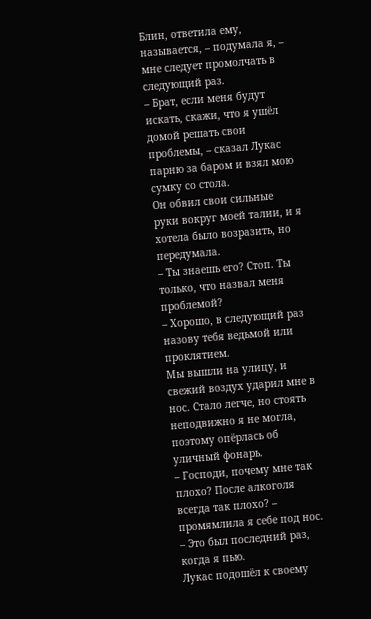Блин, ответила ему, называется, – подумала я, – мне следует промолчать в следующий раз.
– Брат, если меня будут искать, скажи, что я ушёл домой решать свои проблемы, – сказал Лукас парню за баром и взял мою сумку со стола.
Он обвил свои сильные руки вокруг моей талии, и я хотела было возразить, но передумала.
– Ты знаешь его? Стоп. Ты только, что назвал меня проблемой?
– Хорошо, в следующий раз назову тебя ведьмой или проклятием.
Мы вышли на улицу, и свежий воздух ударил мне в нос. Стало легче, но стоять неподвижно я не могла, поэтому опёрлась об уличный фонарь.
– Господи, почему мне так плохо? После алкоголя всегда так плохо? – промямлила я себе под нос. – Это был последний раз, когда я пью.
Лукас подошёл к своему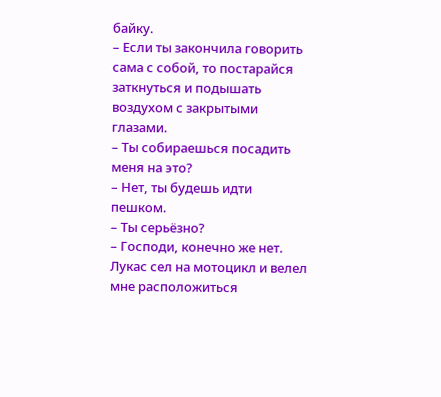байку.
– Если ты закончила говорить сама с собой, то постарайся заткнуться и подышать воздухом с закрытыми глазами.
– Ты собираешься посадить меня на это?
– Нет, ты будешь идти пешком.
– Ты серьёзно?
– Господи, конечно же нет.
Лукас сел на мотоцикл и велел мне расположиться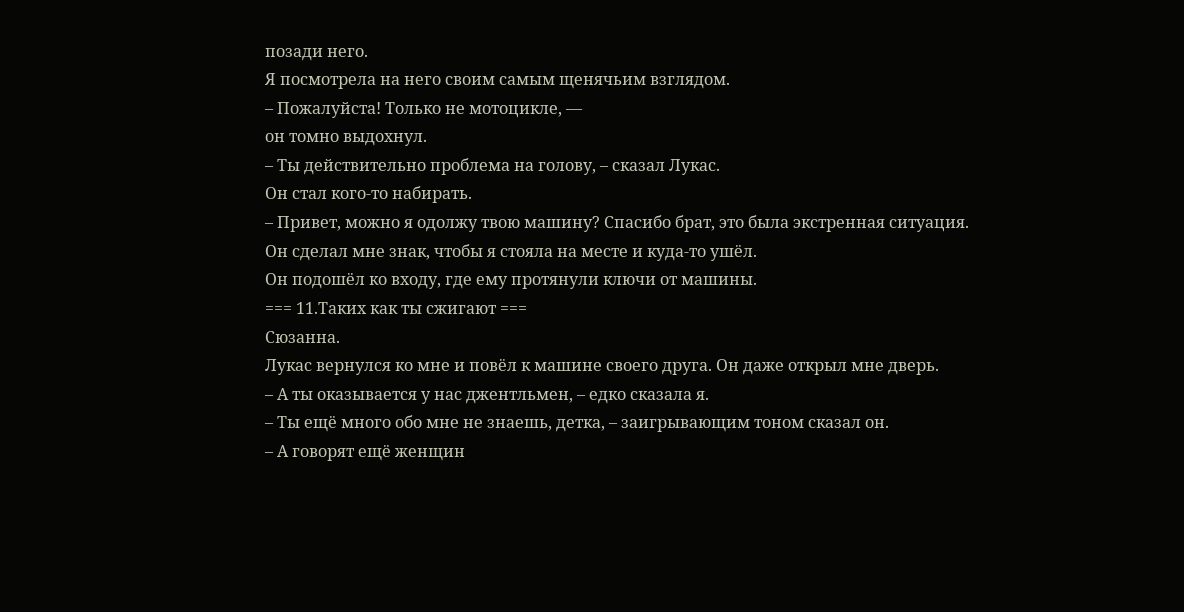позади него.
Я посмотрела на него своим самым щенячьим взглядом.
– Пожалуйста! Только не мотоцикле, —
он томно выдохнул.
– Ты действительно проблема на голову, – сказал Лукас.
Он стал кого-то набирать.
– Привет, можно я одолжу твою машину? Спасибо брат, это была экстренная ситуация.
Он сделал мне знак, чтобы я стояла на месте и куда-то ушёл.
Он подошёл ко входу, где ему протянули ключи от машины.
=== 11.Таких как ты сжигают ===
Сюзанна.
Лукас вернулся ко мне и повёл к машине своего друга. Он даже открыл мне дверь.
– А ты оказывается у нас джентльмен, – едко сказала я.
– Ты ещё много обо мне не знаешь, детка, – заигрывающим тоном сказал он.
– А говорят ещё женщин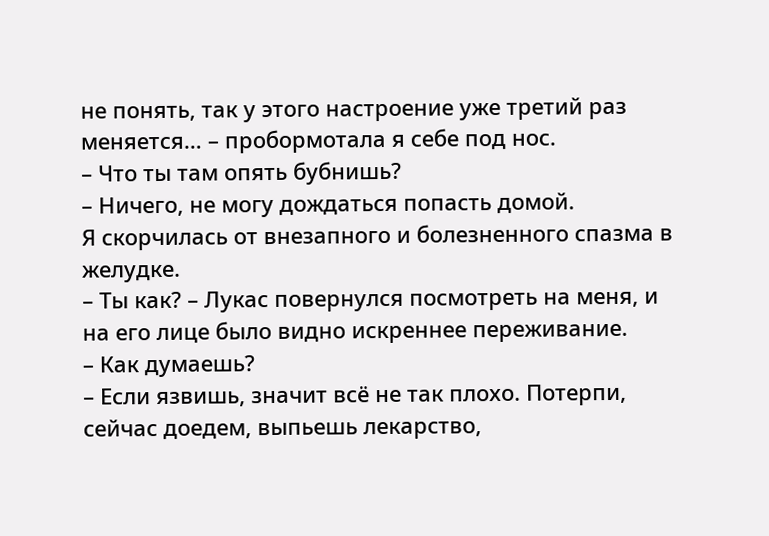не понять, так у этого настроение уже третий раз меняется… – пробормотала я себе под нос.
– Что ты там опять бубнишь?
– Ничего, не могу дождаться попасть домой.
Я скорчилась от внезапного и болезненного спазма в желудке.
– Ты как? – Лукас повернулся посмотреть на меня, и на его лице было видно искреннее переживание.
– Как думаешь?
– Если язвишь, значит всё не так плохо. Потерпи, сейчас доедем, выпьешь лекарство,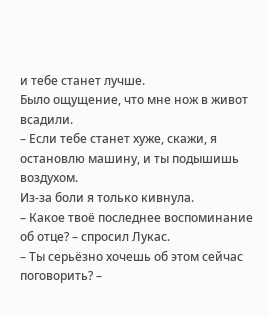и тебе станет лучше.
Было ощущение, что мне нож в живот всадили.
– Если тебе станет хуже, скажи, я остановлю машину, и ты подышишь воздухом.
Из-за боли я только кивнула.
– Какое твоё последнее воспоминание об отце? – спросил Лукас.
– Ты серьёзно хочешь об этом сейчас поговорить? –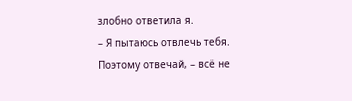злобно ответила я.
– Я пытаюсь отвлечь тебя. Поэтому отвечай, – всё не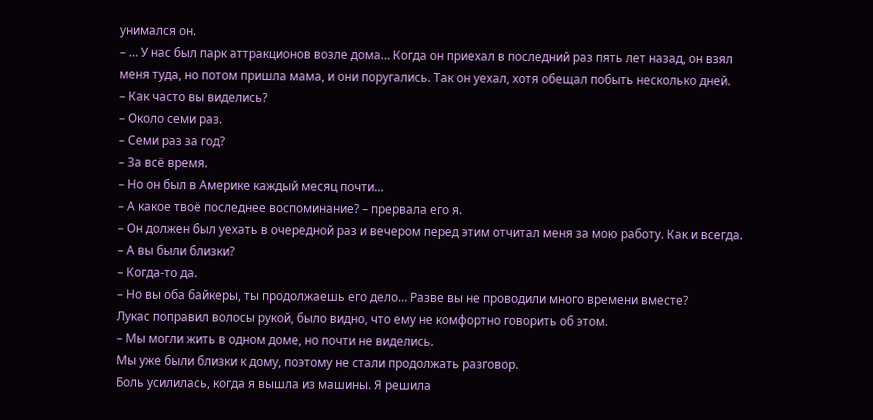унимался он.
– … У нас был парк аттракционов возле дома… Когда он приехал в последний раз пять лет назад, он взял меня туда, но потом пришла мама, и они поругались. Так он уехал, хотя обещал побыть несколько дней.
– Как часто вы виделись?
– Около семи раз.
– Семи раз за год?
– За всё время.
– Но он был в Америке каждый месяц почти…
– А какое твоё последнее воспоминание? – прервала его я.
– Он должен был уехать в очередной раз и вечером перед этим отчитал меня за мою работу. Как и всегда.
– А вы были близки?
– Когда-то да.
– Но вы оба байкеры, ты продолжаешь его дело… Разве вы не проводили много времени вместе?
Лукас поправил волосы рукой, было видно, что ему не комфортно говорить об этом.
– Мы могли жить в одном доме, но почти не виделись.
Мы уже были близки к дому, поэтому не стали продолжать разговор.
Боль усилилась, когда я вышла из машины. Я решила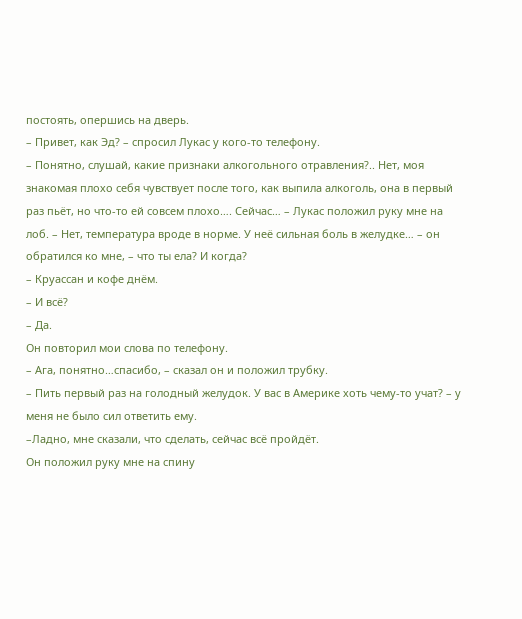постоять, опершись на дверь.
– Привет, как Эд? – спросил Лукас у кого-то телефону.
– Понятно, слушай, какие признаки алкогольного отравления?.. Нет, моя знакомая плохо себя чувствует после того, как выпила алкоголь, она в первый раз пьёт, но что-то ей совсем плохо…. Сейчас… – Лукас положил руку мне на лоб. – Нет, температура вроде в норме. У неё сильная боль в желудке… – он обратился ко мне, – что ты ела? И когда?
– Круассан и кофе днём.
– И всё?
– Да.
Он повторил мои слова по телефону.
– Ага, понятно…спасибо, – сказал он и положил трубку.
– Пить первый раз на голодный желудок. У вас в Америке хоть чему-то учат? – у меня не было сил ответить ему.
–Ладно, мне сказали, что сделать, сейчас всё пройдёт.
Он положил руку мне на спину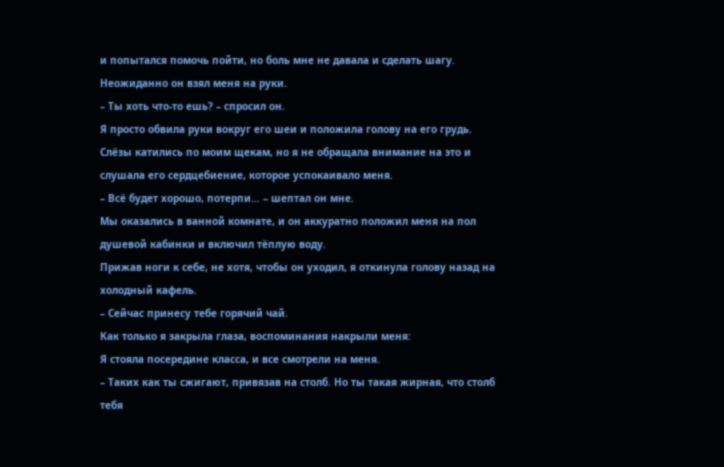и попытался помочь пойти, но боль мне не давала и сделать шагу.
Неожиданно он взял меня на руки.
– Ты хоть что-то ешь? – спросил он.
Я просто обвила руки вокруг его шеи и положила голову на его грудь.
Слёзы катились по моим щекам, но я не обращала внимание на это и слушала его сердцебиение, которое успокаивало меня.
– Всё будет хорошо, потерпи… – шептал он мне.
Мы оказались в ванной комнате, и он аккуратно положил меня на пол душевой кабинки и включил тёплую воду.
Прижав ноги к себе, не хотя, чтобы он уходил, я откинула голову назад на холодный кафель.
– Сейчас принесу тебе горячий чай.
Как только я закрыла глаза, воспоминания накрыли меня:
Я стояла посередине класса, и все смотрели на меня.
– Таких как ты сжигают, привязав на столб. Но ты такая жирная, что столб тебя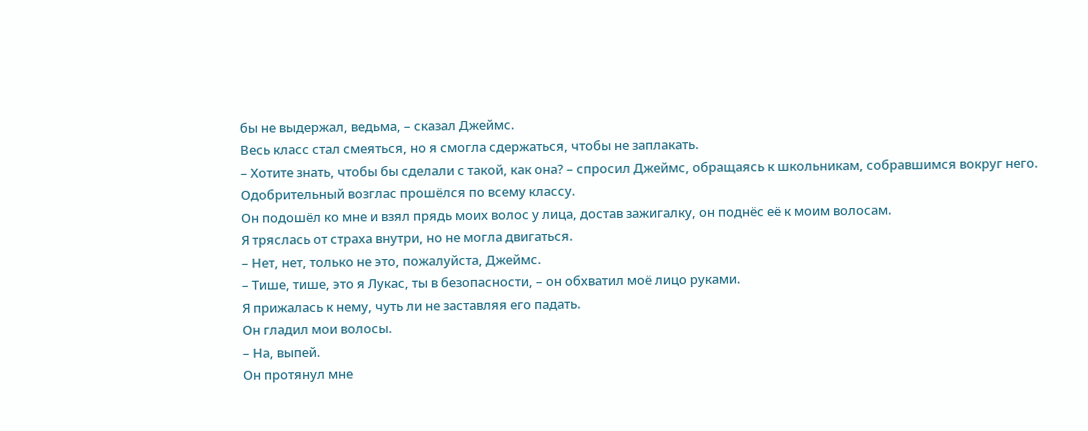бы не выдержал, ведьма, – сказал Джеймс.
Весь класс стал смеяться, но я смогла сдержаться, чтобы не заплакать.
– Хотите знать, чтобы бы сделали с такой, как она? – спросил Джеймс, обращаясь к школьникам, собравшимся вокруг него.
Одобрительный возглас прошёлся по всему классу.
Он подошёл ко мне и взял прядь моих волос у лица, достав зажигалку, он поднёс её к моим волосам.
Я тряслась от страха внутри, но не могла двигаться.
– Нет, нет, только не это, пожалуйста, Джеймс.
– Тише, тише, это я Лукас, ты в безопасности, – он обхватил моё лицо руками.
Я прижалась к нему, чуть ли не заставляя его падать.
Он гладил мои волосы.
– На, выпей.
Он протянул мне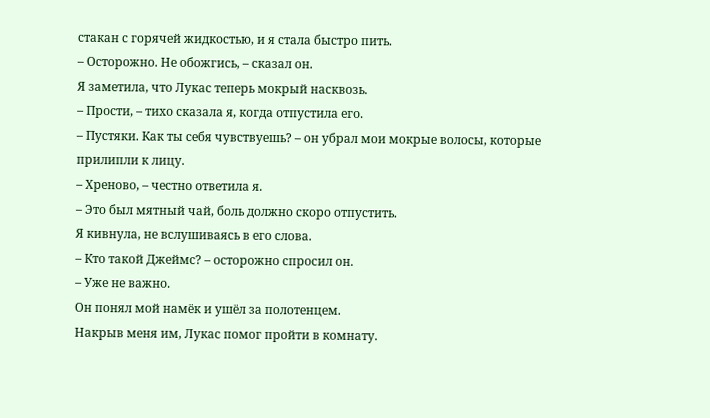стакан с горячей жидкостью, и я стала быстро пить.
– Осторожно. Не обожгись, – сказал он.
Я заметила, что Лукас теперь мокрый насквозь.
– Прости, – тихо сказала я, когда отпустила его.
– Пустяки. Как ты себя чувствуешь? – он убрал мои мокрые волосы, которые прилипли к лицу.
– Хреново, – честно ответила я.
– Это был мятный чай, боль должно скоро отпустить.
Я кивнула, не вслушиваясь в его слова.
– Кто такой Джеймс? – осторожно спросил он.
– Уже не важно.
Он понял мой намёк и ушёл за полотенцем.
Накрыв меня им, Лукас помог пройти в комнату.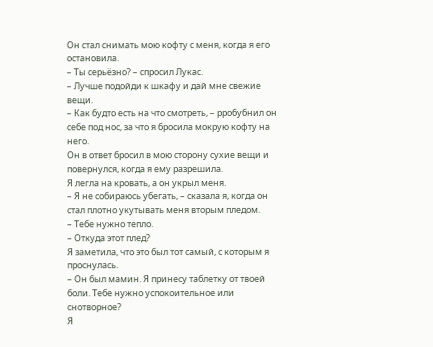Он стал снимать мою кофту с меня, когда я его остановила.
– Ты серьёзно? – спросил Лукас.
– Лучше подойди к шкафу и дай мне свежие вещи.
– Как будто есть на что смотреть, – рробубнил он себе под нос, за что я бросила мокрую кофту на него.
Он в ответ бросил в мою сторону сухие вещи и повернулся, когда я ему разрешила.
Я легла на кровать, а он укрыл меня.
– Я не собираюсь убегать, – сказала я, когда он стал плотно укутывать меня вторым пледом.
– Тебе нужно тепло.
– Откуда этот плед?
Я заметила, что это был тот самый, с которым я проснулась.
– Он был мамин. Я принесу таблетку от твоей боли. Тебе нужно успокоительное или снотворное?
Я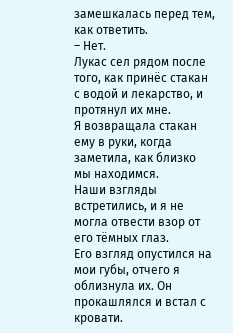замешкалась перед тем, как ответить.
– Нет.
Лукас сел рядом после того, как принёс стакан с водой и лекарство, и протянул их мне.
Я возвращала стакан ему в руки, когда заметила, как близко мы находимся.
Наши взгляды встретились, и я не могла отвести взор от его тёмных глаз.
Его взгляд опустился на мои губы, отчего я облизнула их. Он прокашлялся и встал с кровати.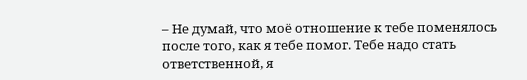– Не думай, что моё отношение к тебе поменялось после того, как я тебе помог. Тебе надо стать ответственной, я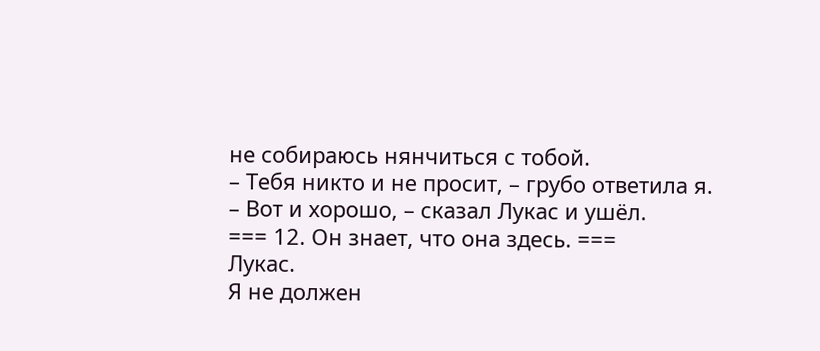не собираюсь нянчиться с тобой.
– Тебя никто и не просит, – грубо ответила я.
– Вот и хорошо, – сказал Лукас и ушёл.
=== 12. Он знает, что она здесь. ===
Лукас.
Я не должен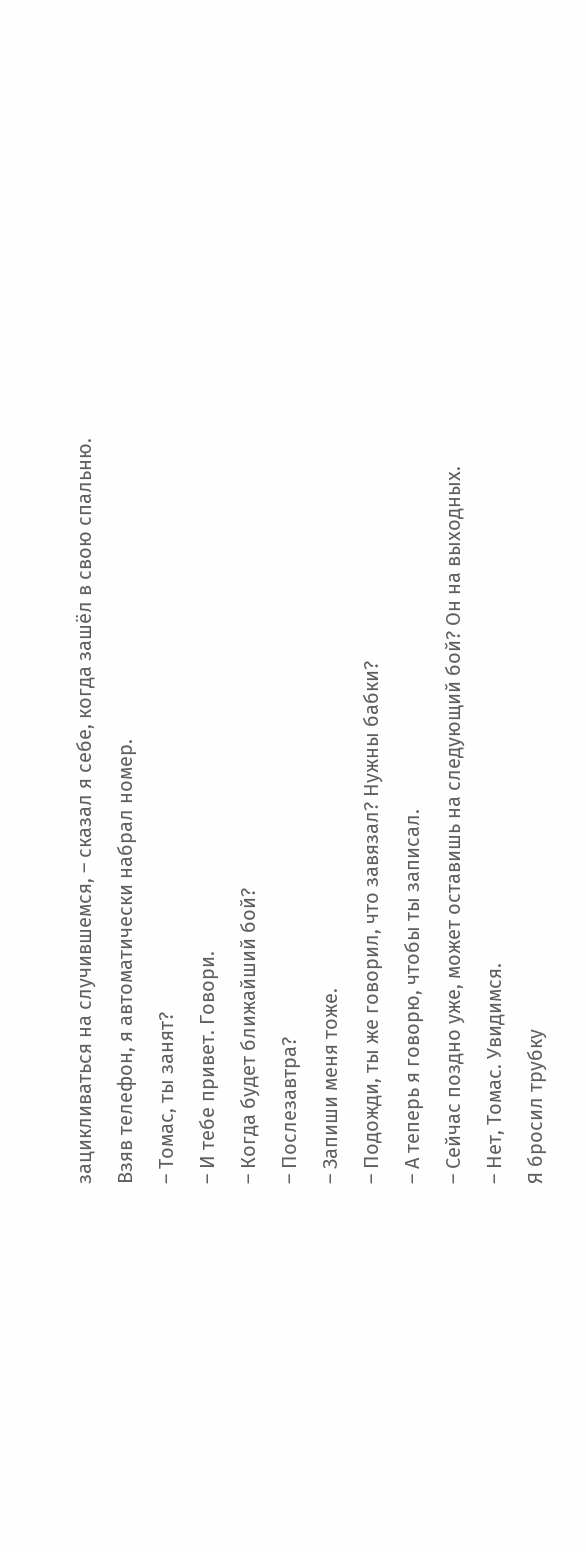зацикливаться на случившемся, – сказал я себе, когда зашёл в свою спальню.
Взяв телефон, я автоматически набрал номер.
– Томас, ты занят?
– И тебе привет. Говори.
– Когда будет ближайший бой?
– Послезавтра?
– Запиши меня тоже.
– Подожди, ты же говорил, что завязал? Нужны бабки?
– А теперь я говорю, чтобы ты записал.
– Сейчас поздно уже, может оставишь на следующий бой? Он на выходных.
– Нет, Томас. Увидимся.
Я бросил трубку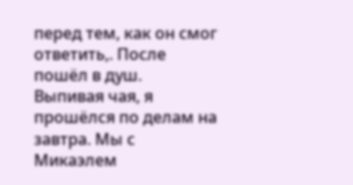перед тем, как он смог ответить,. После пошёл в душ.
Выпивая чая, я прошёлся по делам на завтра. Мы с Микаэлем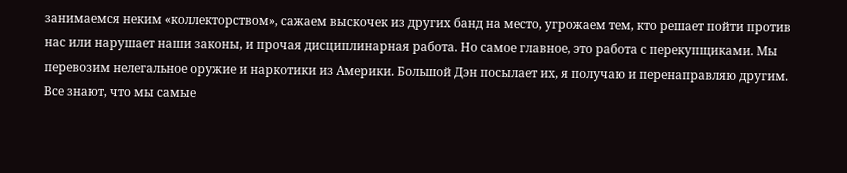занимаемся неким «коллекторством», сажаем выскочек из других банд на место, угрожаем тем, кто решает пойти против нас или нарушает наши законы, и прочая дисциплинарная работа. Но самое главное, это работа с перекупщиками. Мы перевозим нелегальное оружие и наркотики из Америки. Большой Дэн посылает их, я получаю и перенаправляю другим. Все знают, что мы самые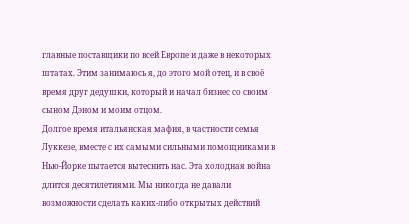главные поставщики по всей Европе и даже в некоторых штатах. Этим занимаюсь я, до этого мой отец, и в своё время друг дедушки, который и начал бизнес со своим сыном Дэном и моим отцом.
Долгое время итальянская мафия, в частности семья Луккезе, вместе с их самыми сильными помощниками в Нью-Йорке пытается вытеснить нас. Эта холодная война длится десятилетиями. Мы никогда не давали возможности сделать каких-либо открытых действий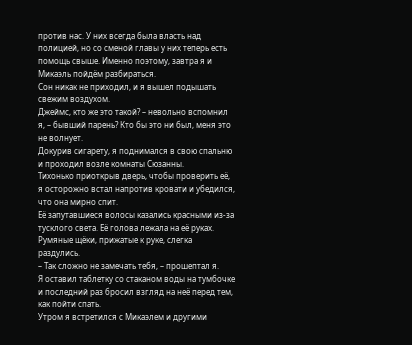против нас. У них всегда была власть над полицией, но со сменой главы у них теперь есть помощь свыше. Именно поэтому, завтра я и Микаэль пойдём разбираться.
Сон никак не приходил, и я вышел подышать свежим воздухом.
Джеймс, кто же это такой? – невольно вспомнил я, – бывший парень? Кто бы это ни был, меня это не волнует.
Докурив сигарету, я поднимался в свою спальню и проходил возле комнаты Сюзанны.
Тихонько приоткрыв дверь, чтобы проверить её, я осторожно встал напротив кровати и убедился, что она мирно спит.
Её запутавшиеся волосы казались красными из-за тусклого света. Её голова лежала на её руках. Румяные щёки, прижатые к руке, слегка раздулись.
– Так сложно не замечать тебя, – прошептал я.
Я оставил таблетку со стаканом воды на тумбочке и последний раз бросил взгляд на неё перед тем, как пойти спать.
Утром я встретился с Микаэлем и другими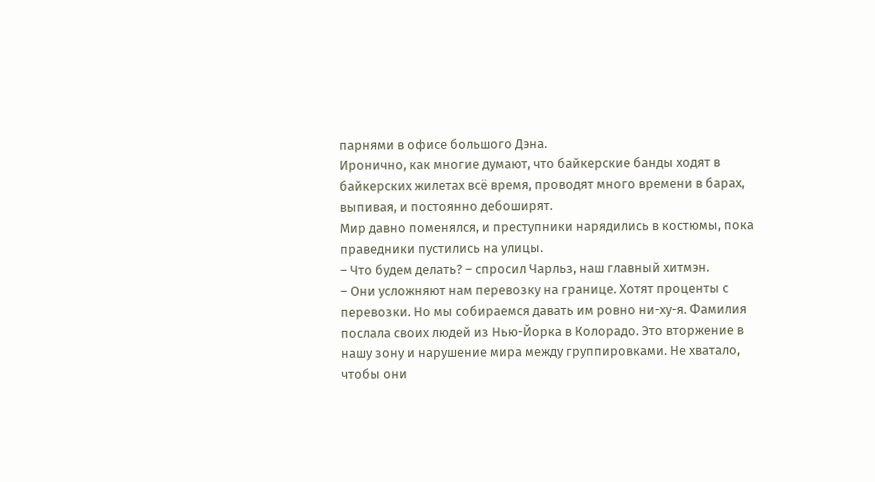парнями в офисе большого Дэна.
Иронично, как многие думают, что байкерские банды ходят в байкерских жилетах всё время, проводят много времени в барах, выпивая, и постоянно дебоширят.
Мир давно поменялся, и преступники нарядились в костюмы, пока праведники пустились на улицы.
– Что будем делать? – спросил Чарльз, наш главный хитмэн.
– Они усложняют нам перевозку на границе. Хотят проценты с перевозки. Но мы собираемся давать им ровно ни-ху-я. Фамилия послала своих людей из Нью-Йорка в Колорадо. Это вторжение в нашу зону и нарушение мира между группировками. Не хватало, чтобы они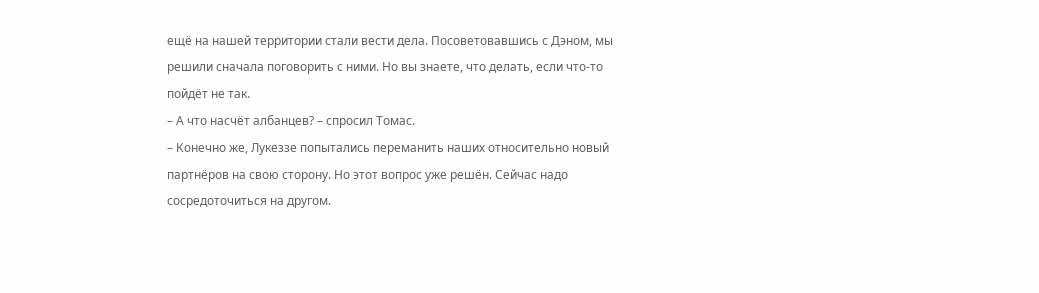ещё на нашей территории стали вести дела. Посоветовавшись с Дэном, мы решили сначала поговорить с ними. Но вы знаете, что делать, если что-то пойдёт не так.
– А что насчёт албанцев? – спросил Томас.
– Конечно же, Лукеззе попытались переманить наших относительно новый партнёров на свою сторону. Но этот вопрос уже решён. Сейчас надо сосредоточиться на другом.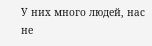У них много людей, нас не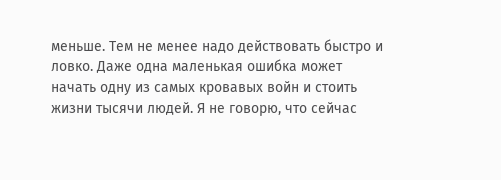меньше. Тем не менее надо действовать быстро и ловко. Даже одна маленькая ошибка может начать одну из самых кровавых войн и стоить жизни тысячи людей. Я не говорю, что сейчас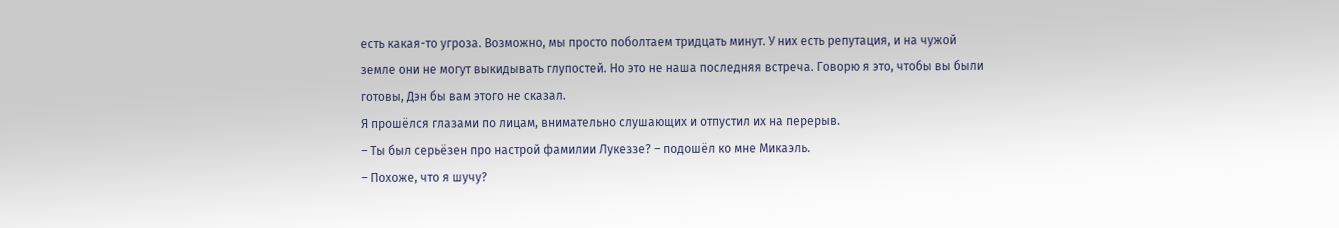есть какая-то угроза. Возможно, мы просто поболтаем тридцать минут. У них есть репутация, и на чужой земле они не могут выкидывать глупостей. Но это не наша последняя встреча. Говорю я это, чтобы вы были готовы, Дэн бы вам этого не сказал.
Я прошёлся глазами по лицам, внимательно слушающих и отпустил их на перерыв.
– Ты был серьёзен про настрой фамилии Лукеззе? – подошёл ко мне Микаэль.
– Похоже, что я шучу?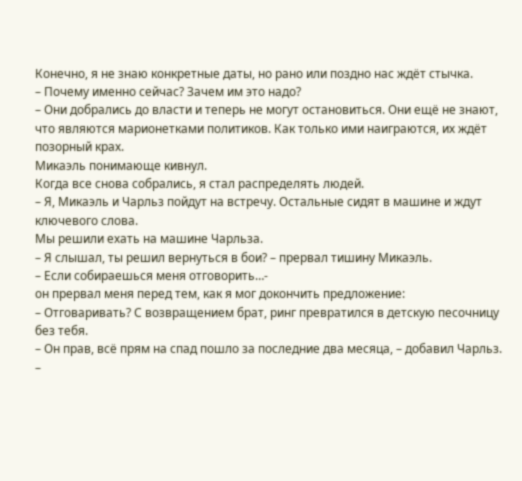Конечно, я не знаю конкретные даты, но рано или поздно нас ждёт стычка.
– Почему именно сейчас? Зачем им это надо?
– Они добрались до власти и теперь не могут остановиться. Они ещё не знают, что являются марионетками политиков. Как только ими наиграются, их ждёт позорный крах.
Микаэль понимающе кивнул.
Когда все снова собрались, я стал распределять людей.
– Я, Микаэль и Чарльз пойдут на встречу. Остальные сидят в машине и ждут ключевого слова.
Мы решили ехать на машине Чарльза.
– Я слышал, ты решил вернуться в бои? – прервал тишину Микаэль.
– Если собираешься меня отговорить…-
он прервал меня перед тем, как я мог докончить предложение:
– Отговаривать? С возвращением брат, ринг превратился в детскую песочницу без тебя.
– Он прав, всё прям на спад пошло за последние два месяца, – добавил Чарльз.
–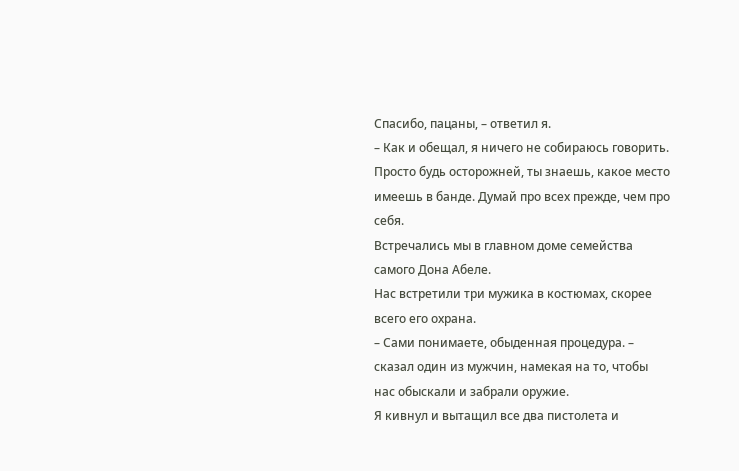Спасибо, пацаны, – ответил я.
– Как и обещал, я ничего не собираюсь говорить. Просто будь осторожней, ты знаешь, какое место имеешь в банде. Думай про всех прежде, чем про себя.
Встречались мы в главном доме семейства самого Дона Абеле.
Нас встретили три мужика в костюмах, скорее всего его охрана.
– Сами понимаете, обыденная процедура. – сказал один из мужчин, намекая на то, чтобы нас обыскали и забрали оружие.
Я кивнул и вытащил все два пистолета и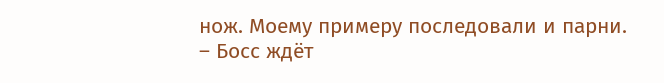нож. Моему примеру последовали и парни.
– Босс ждёт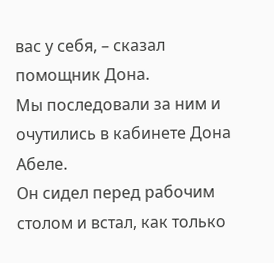вас у себя, – сказал помощник Дона.
Мы последовали за ним и очутились в кабинете Дона Абеле.
Он сидел перед рабочим столом и встал, как только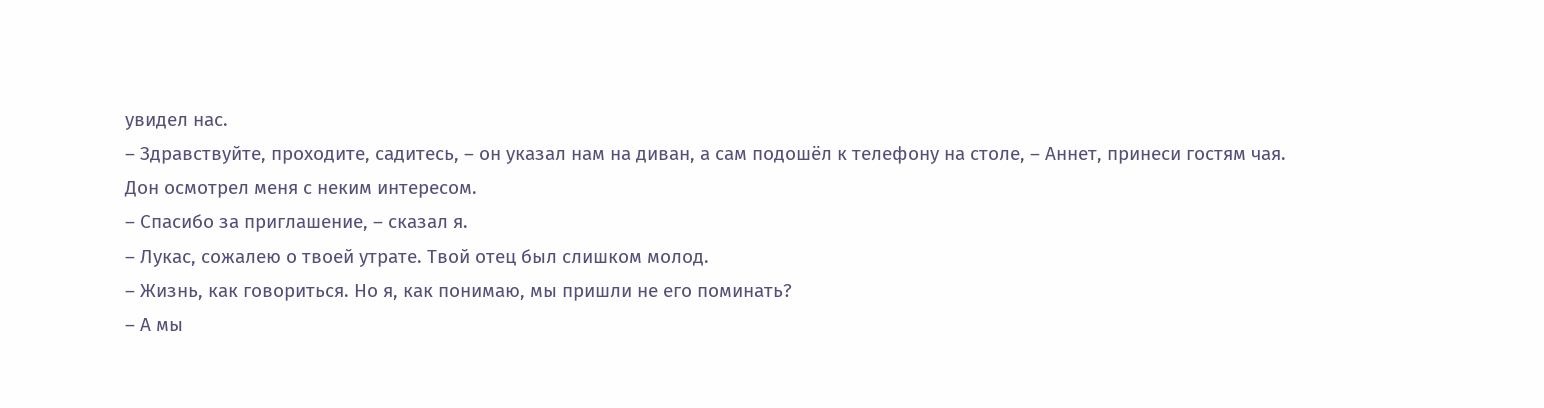увидел нас.
– Здравствуйте, проходите, садитесь, – он указал нам на диван, а сам подошёл к телефону на столе, – Аннет, принеси гостям чая.
Дон осмотрел меня с неким интересом.
– Спасибо за приглашение, – сказал я.
– Лукас, сожалею о твоей утрате. Твой отец был слишком молод.
– Жизнь, как говориться. Но я, как понимаю, мы пришли не его поминать?
– А мы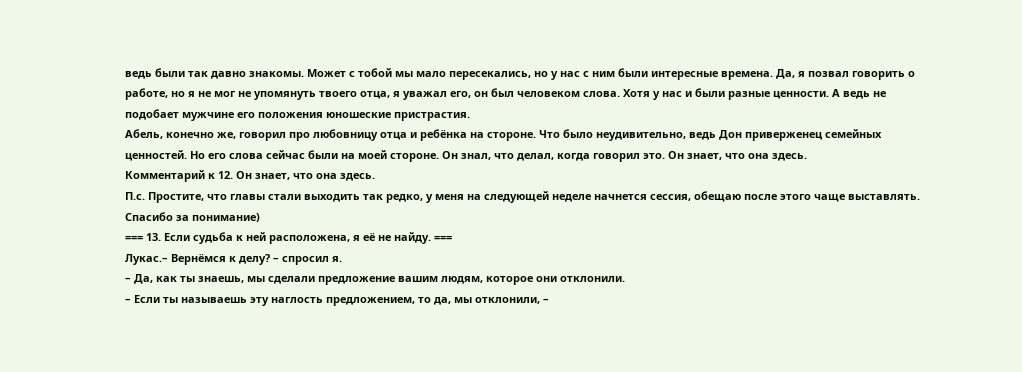ведь были так давно знакомы. Может с тобой мы мало пересекались, но у нас с ним были интересные времена. Да, я позвал говорить о работе, но я не мог не упомянуть твоего отца, я уважал его, он был человеком слова. Хотя у нас и были разные ценности. А ведь не подобает мужчине его положения юношеские пристрастия.
Абель, конечно же, говорил про любовницу отца и ребёнка на стороне. Что было неудивительно, ведь Дон приверженец семейных ценностей. Но его слова сейчас были на моей стороне. Он знал, что делал, когда говорил это. Он знает, что она здесь.
Комментарий к 12. Он знает, что она здесь.
П.с. Простите, что главы стали выходить так редко, у меня на следующей неделе начнется сессия, обещаю после этого чаще выставлять. Спасибо за понимание)
=== 13. Если судьба к ней расположена, я её не найду. ===
Лукас.– Вернёмся к делу? – спросил я.
– Да, как ты знаешь, мы сделали предложение вашим людям, которое они отклонили.
– Если ты называешь эту наглость предложением, то да, мы отклонили, –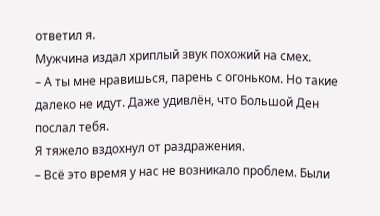ответил я.
Мужчина издал хриплый звук похожий на смех.
– А ты мне нравишься, парень с огоньком. Но такие далеко не идут. Даже удивлён, что Большой Ден послал тебя.
Я тяжело вздохнул от раздражения.
– Всё это время у нас не возникало проблем. Были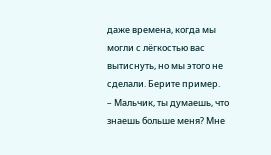даже времена, когда мы могли с лёгкостью вас вытиснуть, но мы этого не сделали. Берите пример.
– Мальчик, ты думаешь, что знаешь больше меня? Мне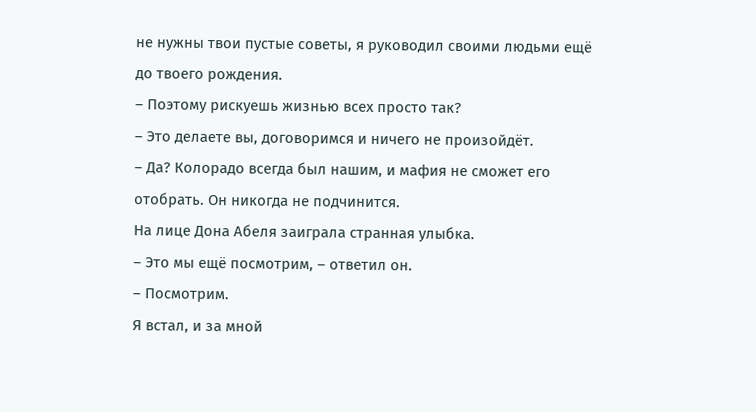не нужны твои пустые советы, я руководил своими людьми ещё до твоего рождения.
– Поэтому рискуешь жизнью всех просто так?
– Это делаете вы, договоримся и ничего не произойдёт.
– Да? Колорадо всегда был нашим, и мафия не сможет его отобрать. Он никогда не подчинится.
На лице Дона Абеля заиграла странная улыбка.
– Это мы ещё посмотрим, – ответил он.
– Посмотрим.
Я встал, и за мной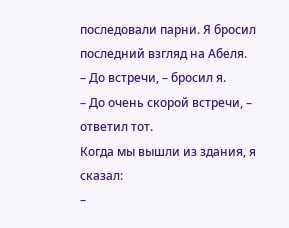последовали парни. Я бросил последний взгляд на Абеля.
– До встречи, – бросил я.
– До очень скорой встречи, – ответил тот.
Когда мы вышли из здания, я сказал:
–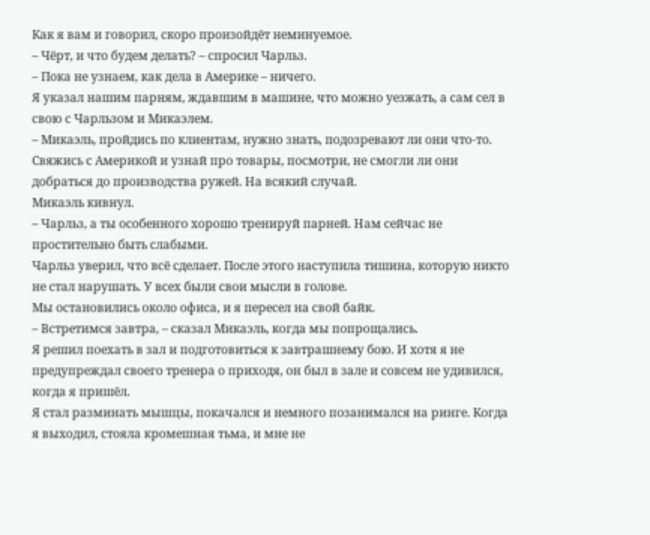Как я вам и говорил, скоро произойдёт неминуемое.
– Чёрт, и что будем делать? – спросил Чарльз.
– Пока не узнаем, как дела в Америке – ничего.
Я указал нашим парням, ждавшим в машине, что можно уезжать, а сам сел в свою с Чарльзом и Микаэлем.
– Микаэль, пройдись по клиентам, нужно знать, подозревают ли они что-то. Свяжись с Америкой и узнай про товары, посмотри, не смогли ли они добраться до производства ружей. На всякий случай.
Микаэль кивнул.
– Чарльз, а ты особенного хорошо тренируй парней. Нам сейчас не простительно быть слабыми.
Чарльз уверил, что всё сделает. После этого наступила тишина, которую никто не стал нарушать. У всех были свои мысли в голове.
Мы остановились около офиса, и я пересел на свой байк.
– Встретимся завтра, – сказал Микаэль, когда мы попрощались.
Я решил поехать в зал и подготовиться к завтрашнему бою. И хотя я не предупреждал своего тренера о приходя, он был в зале и совсем не удивился, когда я пришёл.
Я стал разминать мышцы, покачался и немного позанимался на ринге. Когда я выходил, стояла кромешная тьма, и мне не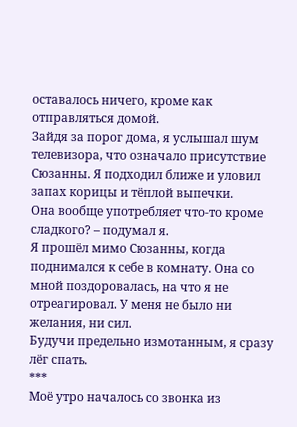оставалось ничего, кроме как отправляться домой.
Зайдя за порог дома, я услышал шум телевизора, что означало присутствие Сюзанны. Я подходил ближе и уловил запах корицы и тёплой выпечки.
Она вообще употребляет что-то кроме сладкого? – подумал я.
Я прошёл мимо Сюзанны, когда поднимался к себе в комнату. Она со мной поздоровалась, на что я не отреагировал. У меня не было ни желания, ни сил.
Будучи предельно измотанным, я сразу лёг спать.
***
Моё утро началось со звонка из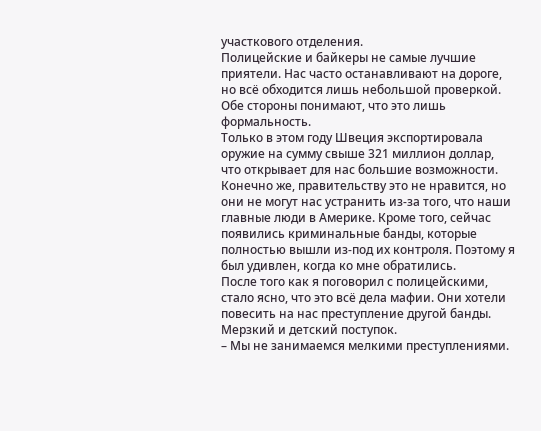участкового отделения.
Полицейские и байкеры не самые лучшие приятели. Нас часто останавливают на дороге, но всё обходится лишь небольшой проверкой. Обе стороны понимают, что это лишь формальность.
Только в этом году Швеция экспортировала оружие на сумму свыше 321 миллион доллар, что открывает для нас большие возможности. Конечно же, правительству это не нравится, но они не могут нас устранить из-за того, что наши главные люди в Америке. Кроме того, сейчас появились криминальные банды, которые полностью вышли из-под их контроля. Поэтому я был удивлен, когда ко мне обратились.
После того как я поговорил с полицейскими, стало ясно, что это всё дела мафии. Они хотели повесить на нас преступление другой банды. Мерзкий и детский поступок.
– Мы не занимаемся мелкими преступлениями.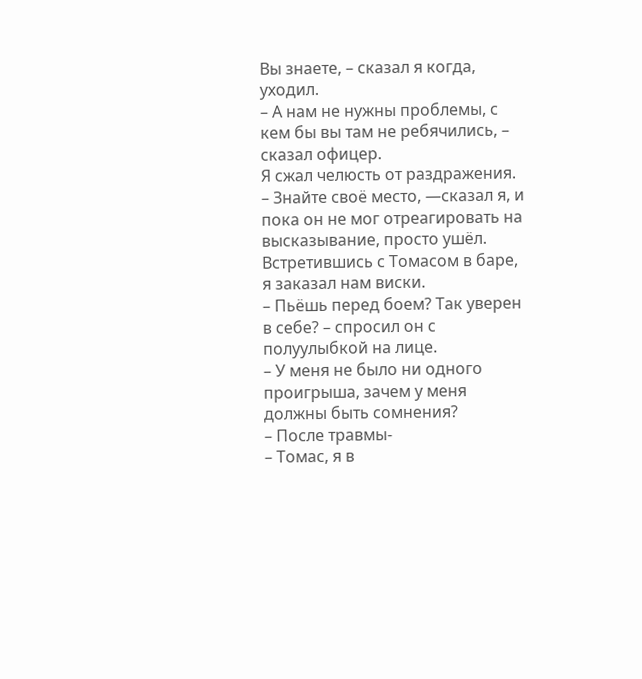Вы знаете, – сказал я когда, уходил.
– А нам не нужны проблемы, с кем бы вы там не ребячились, – сказал офицер.
Я сжал челюсть от раздражения.
– Знайте своё место, —сказал я, и пока он не мог отреагировать на высказывание, просто ушёл.
Встретившись с Томасом в баре, я заказал нам виски.
– Пьёшь перед боем? Так уверен в себе? – спросил он с полуулыбкой на лице.
– У меня не было ни одного проигрыша, зачем у меня должны быть сомнения?
– После травмы-
– Томас, я в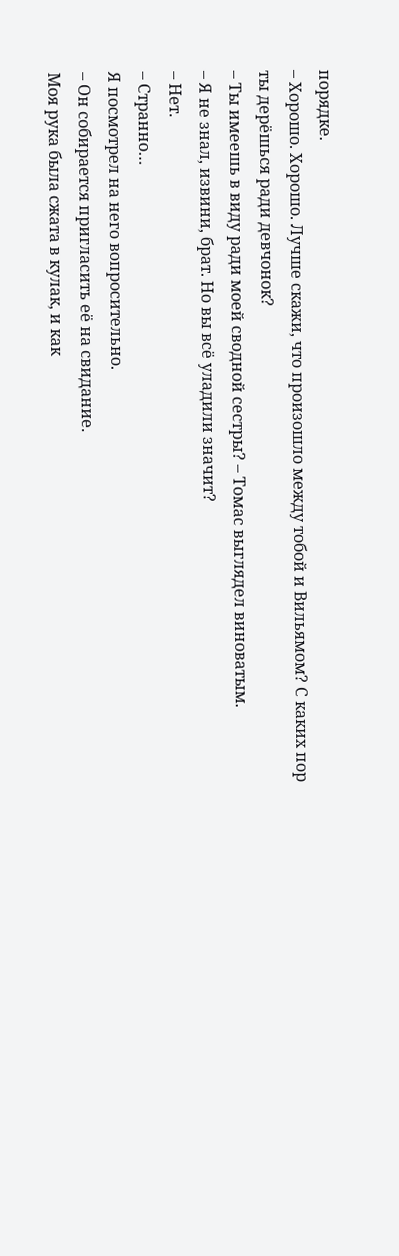порядке.
– Хорошо. Хорошо. Лучше скажи, что произошло между тобой и Вильямом? С каких пор ты дерёшься ради девчонок?
– Ты имеешь в виду ради моей сводной сестры? – Томас выглядел виноватым.
– Я не знал, извини, брат. Но вы всё уладили значит?
– Нет.
– Странно…
Я посмотрел на него вопросительно.
– Он собирается пригласить её на свидание.
Моя рука была сжата в кулак, и как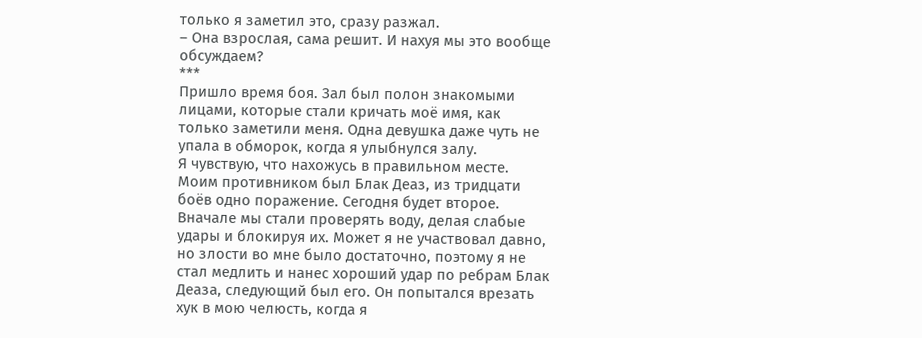только я заметил это, сразу разжал.
– Она взрослая, сама решит. И нахуя мы это вообще обсуждаем?
***
Пришло время боя. Зал был полон знакомыми лицами, которые стали кричать моё имя, как только заметили меня. Одна девушка даже чуть не упала в обморок, когда я улыбнулся залу.
Я чувствую, что нахожусь в правильном месте.
Моим противником был Блак Деаз, из тридцати боёв одно поражение. Сегодня будет второе.
Вначале мы стали проверять воду, делая слабые удары и блокируя их. Может я не участвовал давно, но злости во мне было достаточно, поэтому я не стал медлить и нанес хороший удар по ребрам Блак Деаза, следующий был его. Он попытался врезать хук в мою челюсть, когда я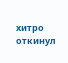хитро откинул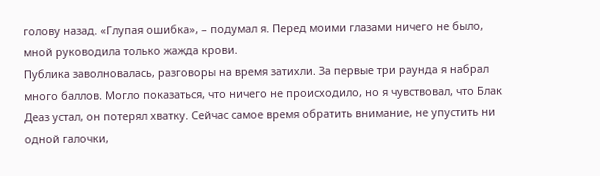голову назад. «Глупая ошибка», – подумал я. Перед моими глазами ничего не было, мной руководила только жажда крови.
Публика заволновалась, разговоры на время затихли. За первые три раунда я набрал много баллов. Могло показаться, что ничего не происходило, но я чувствовал, что Блак Деаз устал, он потерял хватку. Сейчас самое время обратить внимание, не упустить ни одной галочки,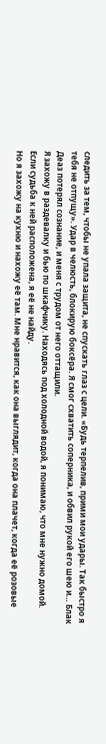следить за тем, чтобы не упала защита, не спускать глаз с цели. «Будь терпелив, прими мои удары. Так быстро я тебя не отпущу». Удар в челюсть, блокирую боксёра. Я смог схватить соперника, и обвил рукой его шею и… Блак Деаз потерял сознание, и меня с трудом от него оттащили.
Я захожу в раздевалку и бью по шкафчику. Находясь под холодной водой, я понимаю, что мне нужно домой.
Если судьба к ней расположена, я её не найду.
Но я захожу на кухню и нахожу её там. Мне нравится, как она выглядит, когда она плачет, когда её розовые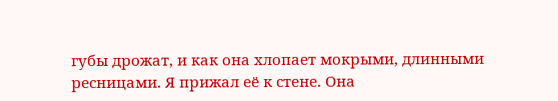губы дрожат, и как она хлопает мокрыми, длинными ресницами. Я прижал её к стене. Она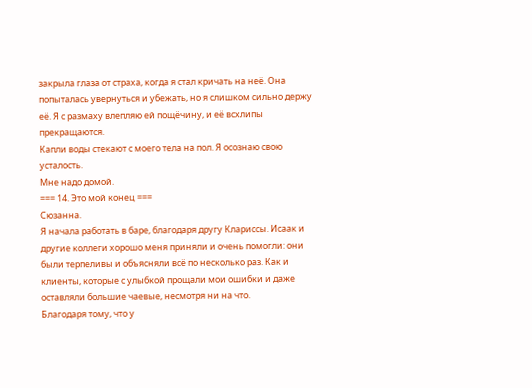закрыла глаза от страха, когда я стал кричать на неё. Она попыталась увернуться и убежать, но я слишком сильно держу её. Я с размаху влепляю ей пощёчину, и её всхлипы прекращаются.
Капли воды стекают с моего тела на пол. Я осознаю свою усталость.
Мне надо домой.
=== 14. Это мой конец ===
Сюзанна.
Я начала работать в баре, благодаря другу Клариссы. Исаак и другие коллеги хорошо меня приняли и очень помогли: они были терпеливы и объясняли всё по несколько раз. Как и клиенты, которые с улыбкой прощали мои ошибки и даже оставляли большие чаевые, несмотря ни на что.
Благодаря тому, что у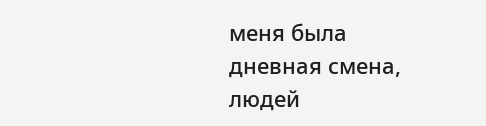меня была дневная смена, людей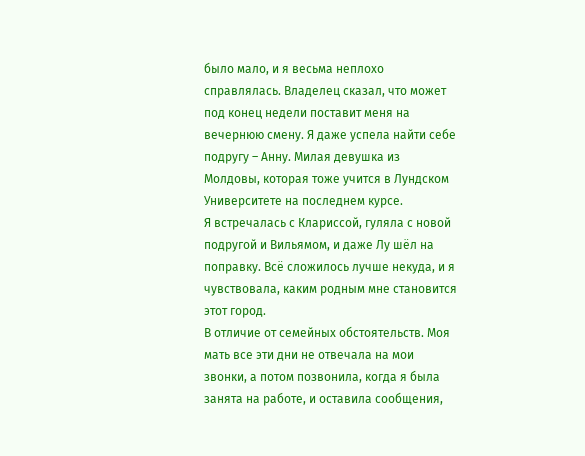было мало, и я весьма неплохо справлялась. Владелец сказал, что может под конец недели поставит меня на вечернюю смену. Я даже успела найти себе подругу – Анну. Милая девушка из Молдовы, которая тоже учится в Лундском Университете на последнем курсе.
Я встречалась с Клариссой, гуляла с новой подругой и Вильямом, и даже Лу шёл на поправку. Всё сложилось лучше некуда, и я чувствовала, каким родным мне становится этот город.
В отличие от семейных обстоятельств. Моя мать все эти дни не отвечала на мои звонки, а потом позвонила, когда я была занята на работе, и оставила сообщения,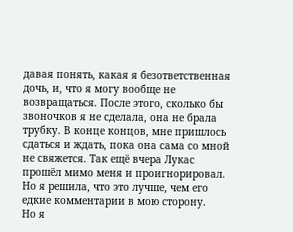давая понять, какая я безответственная дочь, и, что я могу вообще не возвращаться. После этого, сколько бы звоночков я не сделала, она не брала трубку. В конце концов, мне пришлось сдаться и ждать, пока она сама со мной не свяжется. Так ещё вчера Лукас прошёл мимо меня и проигнорировал. Но я решила, что это лучше, чем его едкие комментарии в мою сторону.
Но я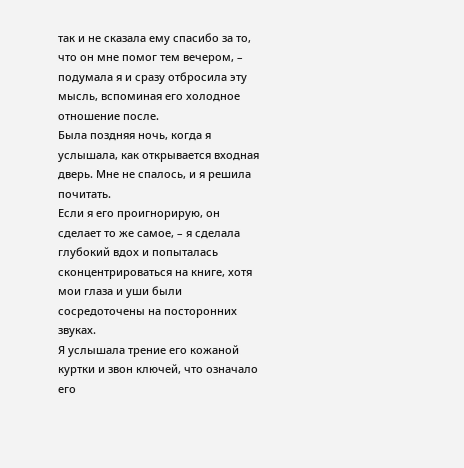так и не сказала ему спасибо за то, что он мне помог тем вечером, – подумала я и сразу отбросила эту мысль, вспоминая его холодное отношение после.
Была поздняя ночь, когда я услышала, как открывается входная дверь. Мне не спалось, и я решила почитать.
Если я его проигнорирую, он сделает то же самое, – я сделала глубокий вдох и попыталась сконцентрироваться на книге, хотя мои глаза и уши были сосредоточены на посторонних звуках.
Я услышала трение его кожаной куртки и звон ключей, что означало его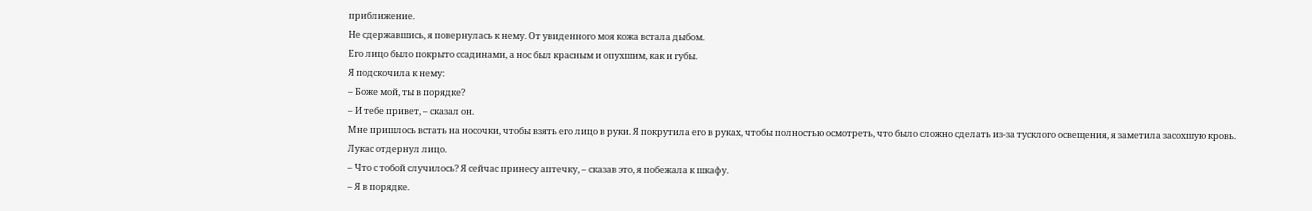приближение.
Не сдержавшись, я повернулась к нему. От увиденного моя кожа встала дыбом.
Его лицо было покрыто ссадинами, а нос был красным и опухшим, как и губы.
Я подскочила к нему:
– Боже мой, ты в порядке?
– И тебе привет, – сказал он.
Мне пришлось встать на носочки, чтобы взять его лицо в руки. Я покрутила его в руках, чтобы полностью осмотреть, что было сложно сделать из-за тусклого освещения, я заметила засохшую кровь.
Лукас отдернул лицо.
– Что с тобой случилось? Я сейчас принесу аптечку, – сказав это, я побежала к шкафу.
– Я в порядке.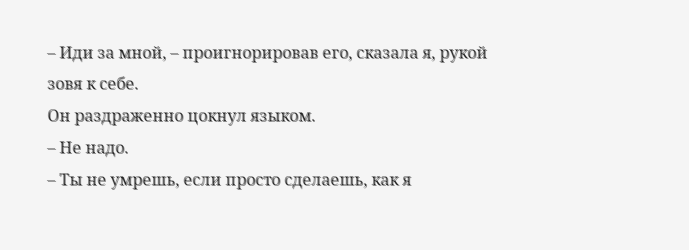– Иди за мной, – проигнорировав его, сказала я, рукой зовя к себе.
Он раздраженно цокнул языком.
– Не надо.
– Ты не умрешь, если просто сделаешь, как я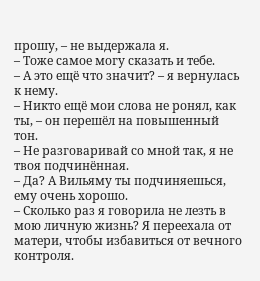прошу, – не выдержала я.
– Тоже самое могу сказать и тебе.
– А это ещё что значит? – я вернулась к нему.
– Никто ещё мои слова не ронял, как ты, – он перешёл на повышенный тон.
– Не разговаривай со мной так, я не твоя подчинённая.
– Да? А Вильяму ты подчиняешься, ему очень хорошо.
– Сколько раз я говорила не лезть в мою личную жизнь? Я переехала от матери, чтобы избавиться от вечного контроля.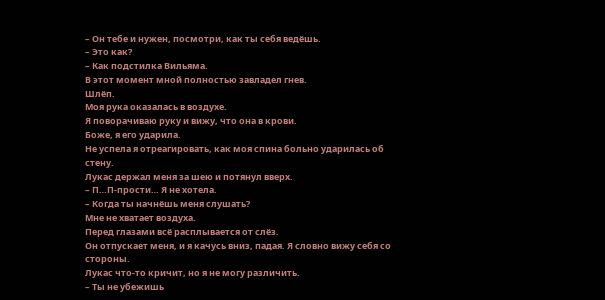– Он тебе и нужен, посмотри, как ты себя ведёшь.
– Это как?
– Как подстилка Вильяма.
В этот момент мной полностью завладел гнев.
Шлёп.
Моя рука оказалась в воздухе.
Я поворачиваю руку и вижу, что она в крови.
Боже, я его ударила.
Не успела я отреагировать, как моя спина больно ударилась об стену.
Лукас держал меня за шею и потянул вверх.
– П…П-прости… Я не хотела.
– Когда ты начнёшь меня слушать?
Мне не хватает воздуха.
Перед глазами всё расплывается от слёз.
Он отпускает меня, и я качусь вниз, падая. Я словно вижу себя со стороны.
Лукас что-то кричит, но я не могу различить.
– Ты не убежишь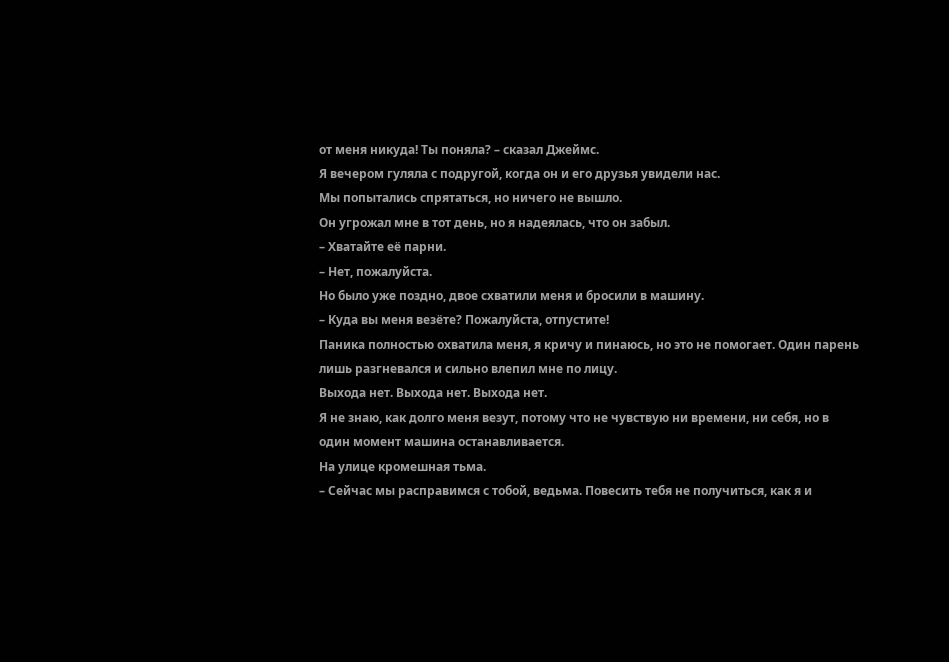от меня никуда! Ты поняла? – сказал Джеймс.
Я вечером гуляла с подругой, когда он и его друзья увидели нас.
Мы попытались спрятаться, но ничего не вышло.
Он угрожал мне в тот день, но я надеялась, что он забыл.
– Хватайте её парни.
– Нет, пожалуйста.
Но было уже поздно, двое схватили меня и бросили в машину.
– Куда вы меня везёте? Пожалуйста, отпустите!
Паника полностью охватила меня, я кричу и пинаюсь, но это не помогает. Один парень лишь разгневался и сильно влепил мне по лицу.
Выхода нет. Выхода нет. Выхода нет.
Я не знаю, как долго меня везут, потому что не чувствую ни времени, ни себя, но в один момент машина останавливается.
На улице кромешная тьма.
– Сейчас мы расправимся с тобой, ведьма. Повесить тебя не получиться, как я и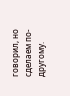говорил, но сделаем по-другому.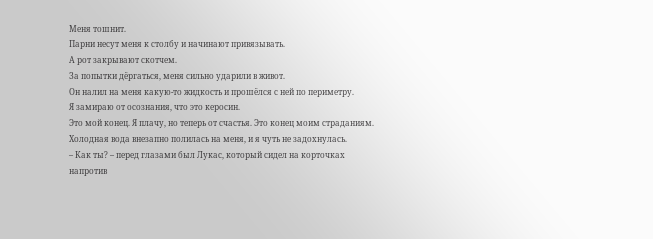Меня тошнит.
Парни несут меня к столбу и начинают привязывать.
А рот закрывают скотчем.
За попытки дёргаться, меня сильно ударили в живот.
Он налил на меня какую-то жидкость и прошёлся с ней по периметру.
Я замираю от осознания, что это керосин.
Это мой конец. Я плачу, но теперь от счастья. Это конец моим страданиям.
Холодная вода внезапно полилась на меня, и я чуть не задохнулась.
– Как ты? – перед глазами был Лукас, который сидел на корточках напротив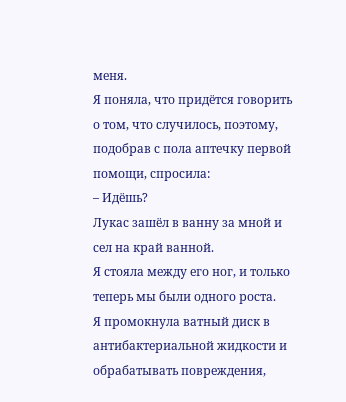меня.
Я поняла, что придётся говорить о том, что случилось, поэтому, подобрав с пола аптечку первой помощи, спросила:
– Идёшь?
Лукас зашёл в ванну за мной и сел на край ванной.
Я стояла между его ног, и только теперь мы были одного роста.
Я промокнула ватный диск в антибактериальной жидкости и обрабатывать повреждения,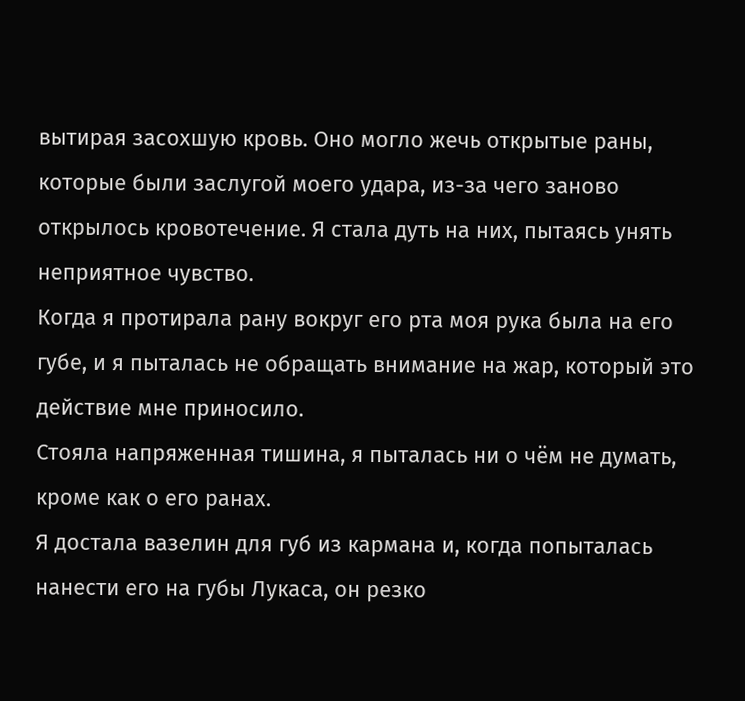вытирая засохшую кровь. Оно могло жечь открытые раны, которые были заслугой моего удара, из-за чего заново открылось кровотечение. Я стала дуть на них, пытаясь унять неприятное чувство.
Когда я протирала рану вокруг его рта моя рука была на его губе, и я пыталась не обращать внимание на жар, который это действие мне приносило.
Стояла напряженная тишина, я пыталась ни о чём не думать, кроме как о его ранах.
Я достала вазелин для губ из кармана и, когда попыталась нанести его на губы Лукаса, он резко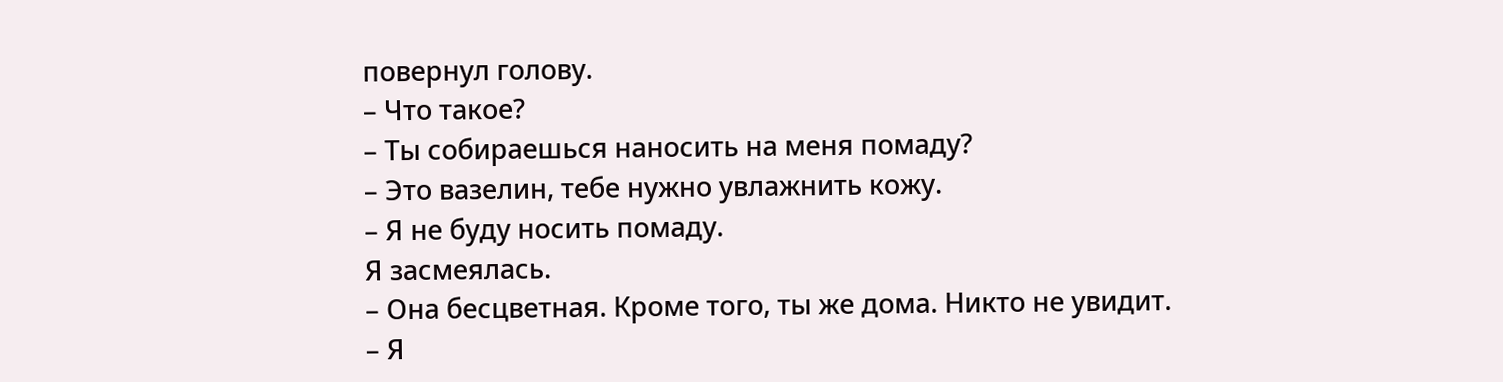повернул голову.
– Что такое?
– Ты собираешься наносить на меня помаду?
– Это вазелин, тебе нужно увлажнить кожу.
– Я не буду носить помаду.
Я засмеялась.
– Она бесцветная. Кроме того, ты же дома. Никто не увидит.
– Я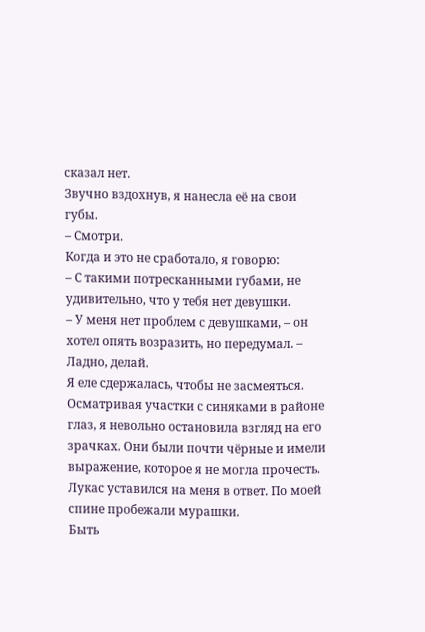сказал нет.
Звучно вздохнув, я нанесла её на свои губы.
– Смотри.
Когда и это не сработало, я говорю:
– С такими потресканными губами, не удивительно, что у тебя нет девушки.
– У меня нет проблем с девушками, – он хотел опять возразить, но передумал. – Ладно, делай.
Я еле сдержалась, чтобы не засмеяться.
Осматривая участки с синяками в районе глаз, я невольно остановила взгляд на его зрачках. Они были почти чёрные и имели выражение, которое я не могла прочесть. Лукас уставился на меня в ответ. По моей спине пробежали мурашки.
Быть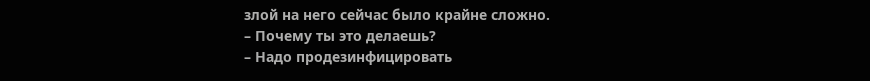злой на него сейчас было крайне сложно.
– Почему ты это делаешь?
– Надо продезинфицировать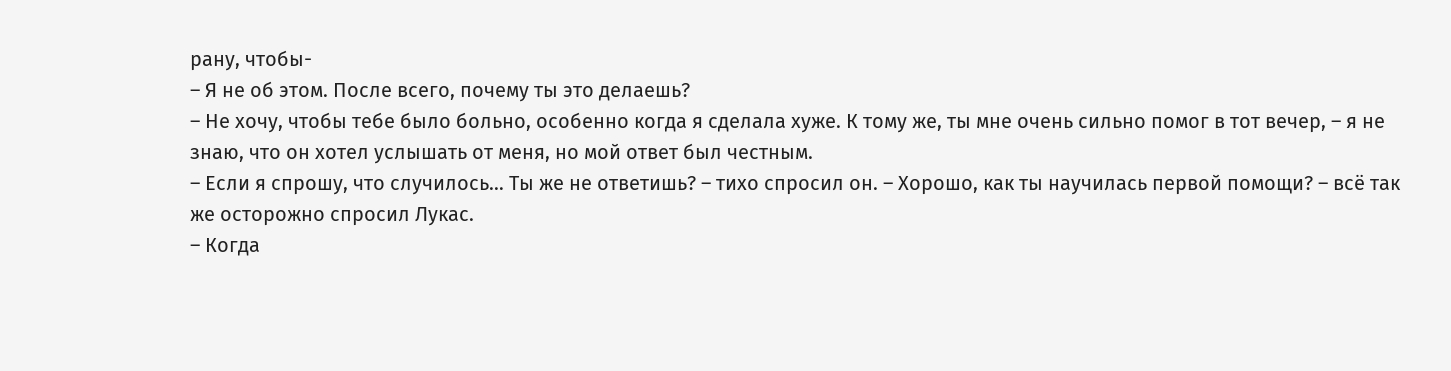рану, чтобы-
– Я не об этом. После всего, почему ты это делаешь?
– Не хочу, чтобы тебе было больно, особенно когда я сделала хуже. К тому же, ты мне очень сильно помог в тот вечер, – я не знаю, что он хотел услышать от меня, но мой ответ был честным.
– Если я спрошу, что случилось… Ты же не ответишь? – тихо спросил он. – Хорошо, как ты научилась первой помощи? – всё так же осторожно спросил Лукас.
– Когда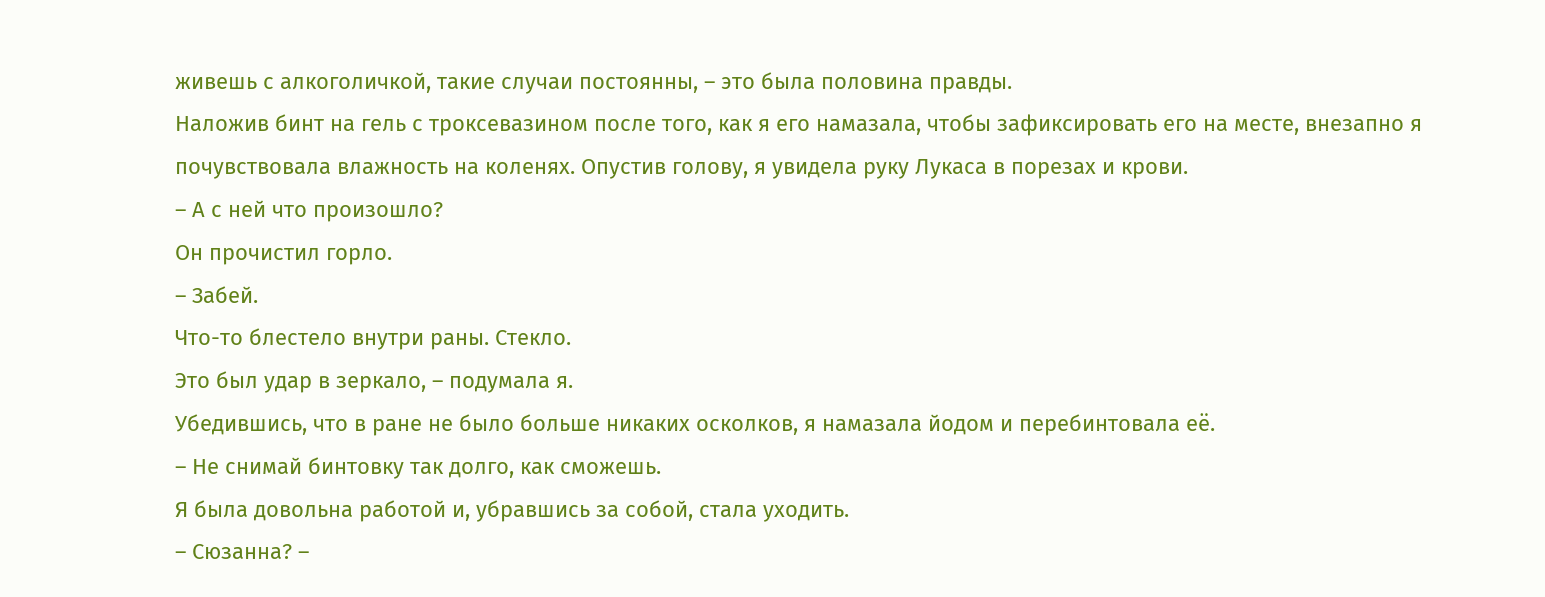живешь с алкоголичкой, такие случаи постоянны, – это была половина правды.
Наложив бинт на гель с троксевазином после того, как я его намазала, чтобы зафиксировать его на месте, внезапно я почувствовала влажность на коленях. Опустив голову, я увидела руку Лукаса в порезах и крови.
– А с ней что произошло?
Он прочистил горло.
– Забей.
Что-то блестело внутри раны. Стекло.
Это был удар в зеркало, – подумала я.
Убедившись, что в ране не было больше никаких осколков, я намазала йодом и перебинтовала её.
– Не снимай бинтовку так долго, как сможешь.
Я была довольна работой и, убравшись за собой, стала уходить.
– Сюзанна? –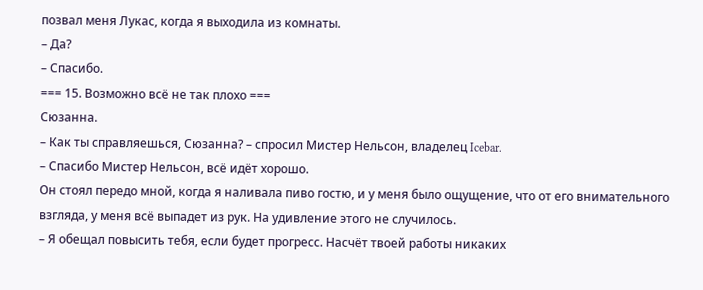позвал меня Лукас, когда я выходила из комнаты.
– Да?
– Спасибо.
=== 15. Возможно всё не так плохо ===
Сюзанна.
– Как ты справляешься, Сюзанна? – спросил Мистер Нельсон, владелец Icebar.
– Спасибо Мистер Нельсон, всё идёт хорошо.
Он стоял передо мной, когда я наливала пиво гостю, и у меня было ощущение, что от его внимательного взгляда, у меня всё выпадет из рук. На удивление этого не случилось.
– Я обещал повысить тебя, если будет прогресс. Насчёт твоей работы никаких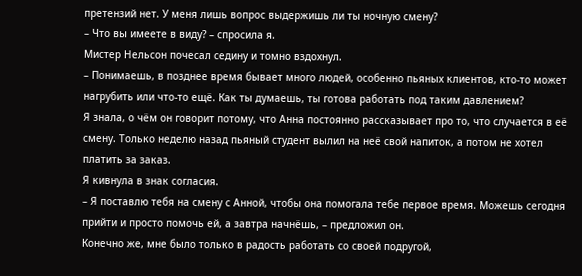претензий нет. У меня лишь вопрос выдержишь ли ты ночную смену?
– Что вы имеете в виду? – спросила я.
Мистер Нельсон почесал седину и томно вздохнул.
– Понимаешь, в позднее время бывает много людей, особенно пьяных клиентов, кто-то может нагрубить или что-то ещё. Как ты думаешь, ты готова работать под таким давлением?
Я знала, о чём он говорит потому, что Анна постоянно рассказывает про то, что случается в её смену. Только неделю назад пьяный студент вылил на неё свой напиток, а потом не хотел платить за заказ.
Я кивнула в знак согласия.
– Я поставлю тебя на смену с Анной, чтобы она помогала тебе первое время. Можешь сегодня прийти и просто помочь ей, а завтра начнёшь, – предложил он.
Конечно же, мне было только в радость работать со своей подругой,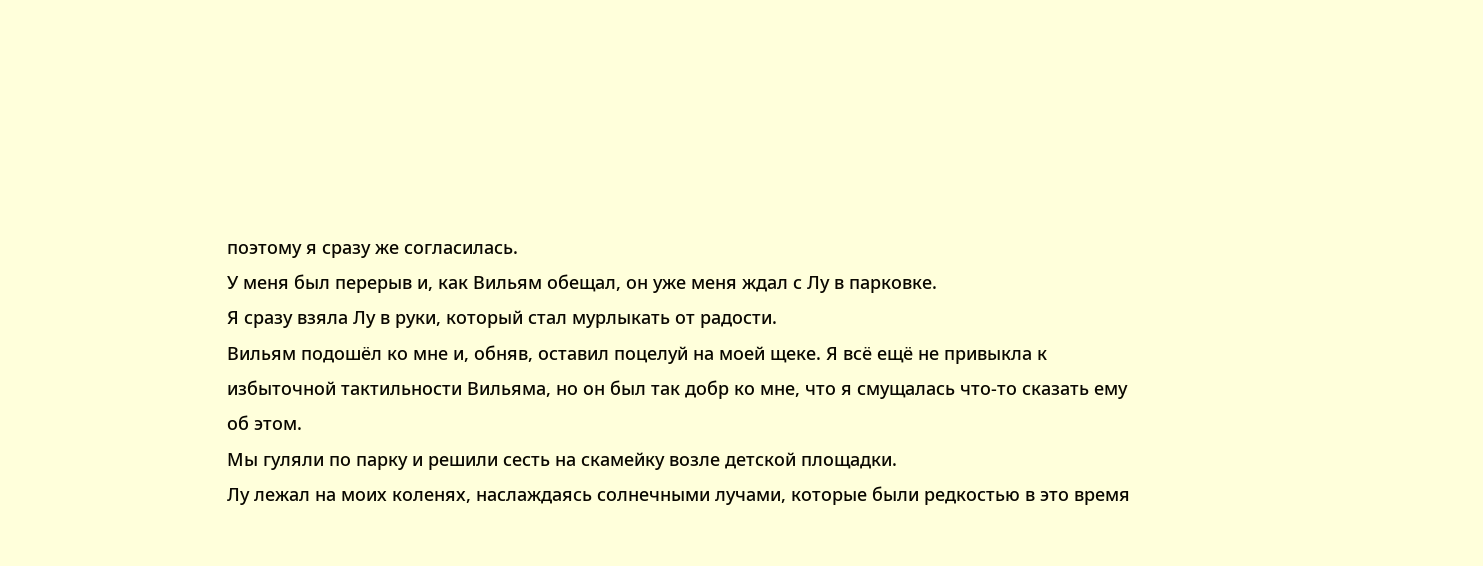поэтому я сразу же согласилась.
У меня был перерыв и, как Вильям обещал, он уже меня ждал с Лу в парковке.
Я сразу взяла Лу в руки, который стал мурлыкать от радости.
Вильям подошёл ко мне и, обняв, оставил поцелуй на моей щеке. Я всё ещё не привыкла к избыточной тактильности Вильяма, но он был так добр ко мне, что я смущалась что-то сказать ему об этом.
Мы гуляли по парку и решили сесть на скамейку возле детской площадки.
Лу лежал на моих коленях, наслаждаясь солнечными лучами, которые были редкостью в это время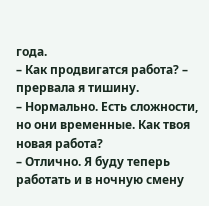года.
– Как продвигатся работа? – прервала я тишину.
– Нормально. Есть сложности, но они временные. Как твоя новая работа?
– Отлично. Я буду теперь работать и в ночную смену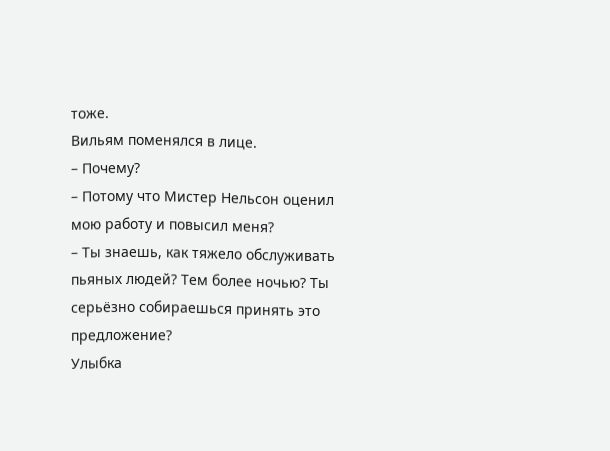тоже.
Вильям поменялся в лице.
– Почему?
– Потому что Мистер Нельсон оценил мою работу и повысил меня?
– Ты знаешь, как тяжело обслуживать пьяных людей? Тем более ночью? Ты серьёзно собираешься принять это предложение?
Улыбка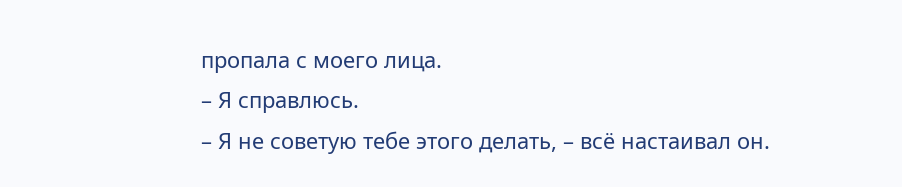пропала с моего лица.
– Я справлюсь.
– Я не советую тебе этого делать, – всё настаивал он.